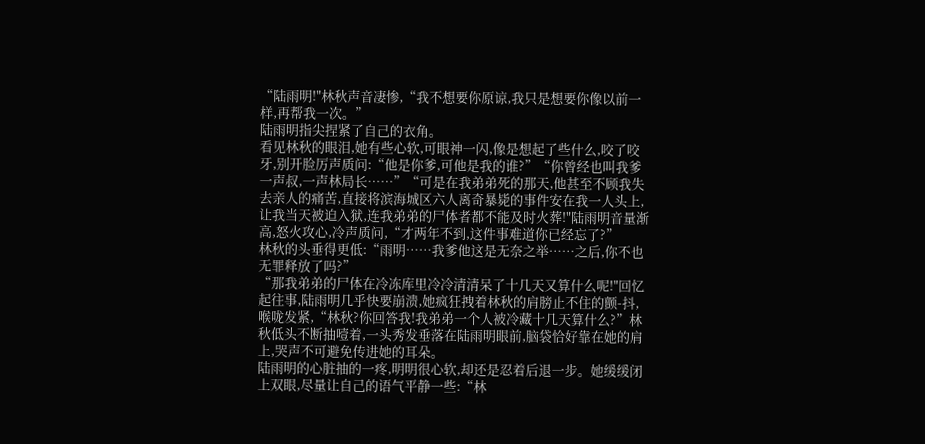“陆雨明!"林秋声音凄惨,“我不想要你原谅,我只是想要你像以前一样,再帮我一次。”
陆雨明指尖捏紧了自己的衣角。
看见林秋的眼泪,她有些心软,可眼神一闪,像是想起了些什么,咬了咬牙,别开脸厉声质问:“他是你爹,可他是我的谁?”“你曾经也叫我爹一声叔,一声林局长……”“可是在我弟弟死的那天,他甚至不顾我失去亲人的痛苦,直接将滨海城区六人离奇暴毙的事件安在我一人头上,让我当天被迫入狱,连我弟弟的尸体者都不能及时火葬!"陆雨明音量渐高,怒火攻心,冷声质问,“才两年不到,这件事难道你已经忘了?”
林秋的头垂得更低:“雨明……我爹他这是无奈之举……之后,你不也无罪释放了吗?”
“那我弟弟的尸体在冷冻库里冷冷清清呆了十几天又算什么呢!"回忆起往事,陆雨明几乎快要崩溃,她疯狂拽着林秋的肩膀止不住的颤-抖,喉咙发紧,“林秋?你回答我!我弟弟一个人被冷藏十几天算什么?”林秋低头不断抽噎着,一头秀发垂落在陆雨明眼前,脑袋恰好靠在她的肩上,哭声不可避免传进她的耳朵。
陆雨明的心脏抽的一疼,明明很心软,却还是忍着后退一步。她缓缓闭上双眼,尽量让自己的语气平静一些:“林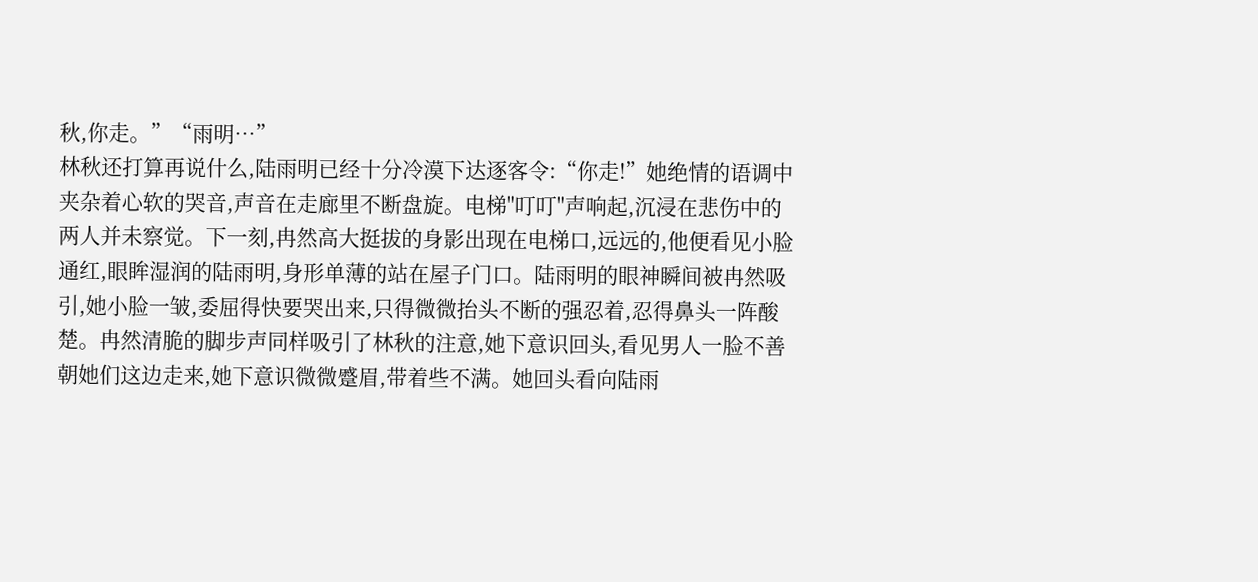秋,你走。”“雨明…”
林秋还打算再说什么,陆雨明已经十分冷漠下达逐客令:“你走!”她绝情的语调中夹杂着心软的哭音,声音在走廊里不断盘旋。电梯"叮叮"声响起,沉浸在悲伤中的两人并未察觉。下一刻,冉然高大挺拔的身影出现在电梯口,远远的,他便看见小脸通红,眼眸湿润的陆雨明,身形单薄的站在屋子门口。陆雨明的眼神瞬间被冉然吸引,她小脸一皱,委屈得快要哭出来,只得微微抬头不断的强忍着,忍得鼻头一阵酸楚。冉然清脆的脚步声同样吸引了林秋的注意,她下意识回头,看见男人一脸不善朝她们这边走来,她下意识微微蹙眉,带着些不满。她回头看向陆雨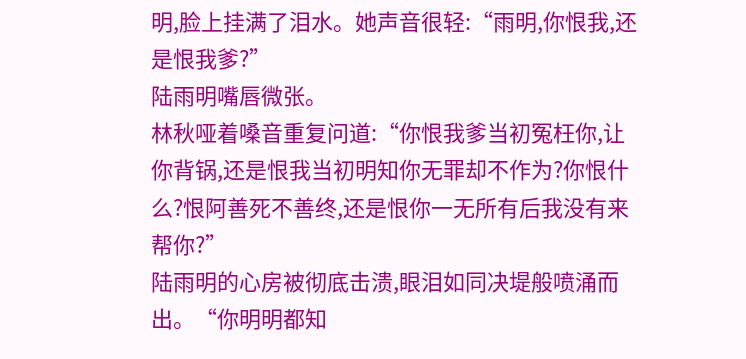明,脸上挂满了泪水。她声音很轻:“雨明,你恨我,还是恨我爹?”
陆雨明嘴唇微张。
林秋哑着嗓音重复问道:“你恨我爹当初冤枉你,让你背锅,还是恨我当初明知你无罪却不作为?你恨什么?恨阿善死不善终,还是恨你一无所有后我没有来帮你?”
陆雨明的心房被彻底击溃,眼泪如同决堤般喷涌而出。“你明明都知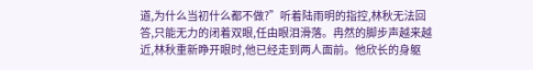道,为什么当初什么都不做?”听着陆雨明的指控,林秋无法回答,只能无力的闭着双眼,任由眼泪滑落。冉然的脚步声越来越近,林秋重新睁开眼时,他已经走到两人面前。他欣长的身躯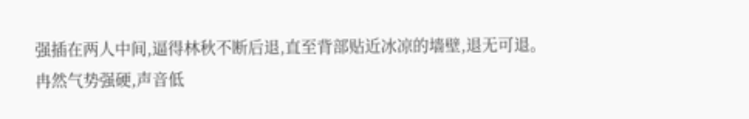强插在两人中间,逼得林秋不断后退,直至背部贴近冰凉的墙壁,退无可退。
冉然气势强硬,声音低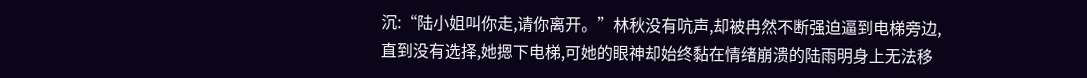沉:“陆小姐叫你走,请你离开。”林秋没有吭声,却被冉然不断强迫逼到电梯旁边,直到没有选择,她摁下电梯,可她的眼神却始终黏在情绪崩溃的陆雨明身上无法移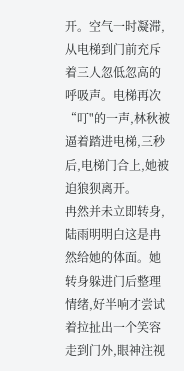开。空气一时凝滞,从电梯到门前充斥着三人忽低忽高的呼吸声。电梯再次“叮"的一声,林秋被逼着踏进电梯,三秒后,电梯门合上,她被迫狼狈离开。
冉然并未立即转身,陆雨明明白这是冉然给她的体面。她转身躲进门后整理情绪,好半响才尝试着拉扯出一个笑容走到门外,眼神注视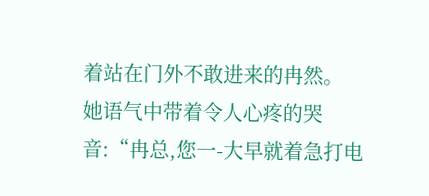着站在门外不敢进来的冉然。
她语气中带着令人心疼的哭音:“冉总,您一-大早就着急打电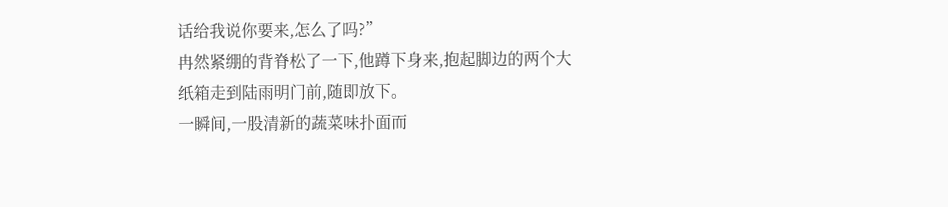话给我说你要来,怎么了吗?”
冉然紧绷的背脊松了一下,他蹲下身来,抱起脚边的两个大纸箱走到陆雨明门前,随即放下。
一瞬间,一股清新的蔬菜味扑面而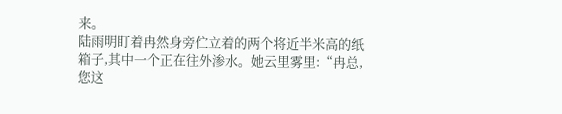来。
陆雨明盯着冉然身旁伫立着的两个将近半米高的纸箱子,其中一个正在往外渗水。她云里雾里:“冉总,您这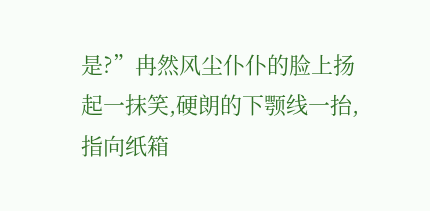是?”冉然风尘仆仆的脸上扬起一抹笑,硬朗的下颚线一抬,指向纸箱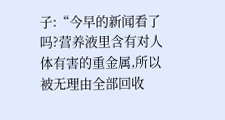子:“今早的新闻看了吗?营养液里含有对人体有害的重金属,所以被无理由全部回收